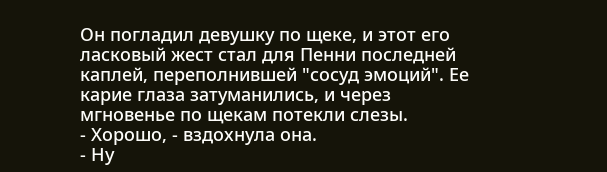Он погладил девушку по щеке, и этот его ласковый жест стал для Пенни последней каплей, переполнившей "сосуд эмоций". Ее карие глаза затуманились, и через мгновенье по щекам потекли слезы.
- Хорошо, - вздохнула она.
- Ну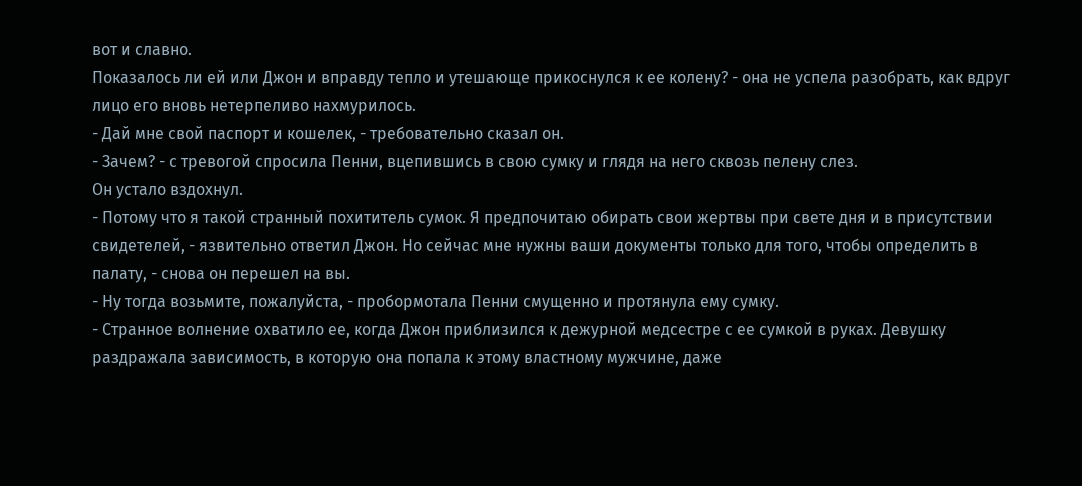вот и славно.
Показалось ли ей или Джон и вправду тепло и утешающе прикоснулся к ее колену? - она не успела разобрать, как вдруг лицо его вновь нетерпеливо нахмурилось.
- Дай мне свой паспорт и кошелек, - требовательно сказал он.
- Зачем? - с тревогой спросила Пенни, вцепившись в свою сумку и глядя на него сквозь пелену слез.
Он устало вздохнул.
- Потому что я такой странный похититель сумок. Я предпочитаю обирать свои жертвы при свете дня и в присутствии свидетелей, - язвительно ответил Джон. Но сейчас мне нужны ваши документы только для того, чтобы определить в палату, - снова он перешел на вы.
- Ну тогда возьмите, пожалуйста, - пробормотала Пенни смущенно и протянула ему сумку.
- Странное волнение охватило ее, когда Джон приблизился к дежурной медсестре с ее сумкой в руках. Девушку раздражала зависимость, в которую она попала к этому властному мужчине, даже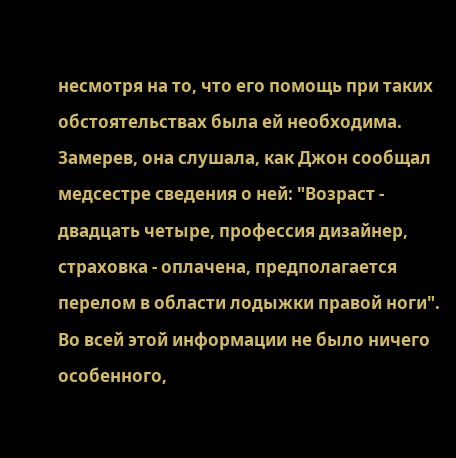несмотря на то, что его помощь при таких обстоятельствах была ей необходима. Замерев, она слушала, как Джон сообщал медсестре сведения о ней: "Возраст - двадцать четыре, профессия дизайнер, страховка - оплачена, предполагается перелом в области лодыжки правой ноги". Во всей этой информации не было ничего особенного,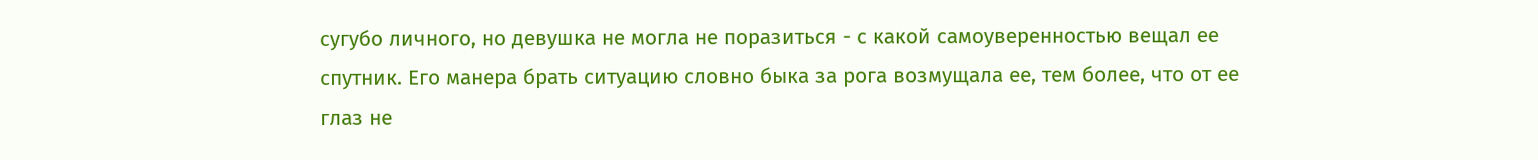сугубо личного, но девушка не могла не поразиться - с какой самоуверенностью вещал ее спутник. Его манера брать ситуацию словно быка за рога возмущала ее, тем более, что от ее глаз не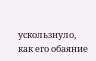ускользнуло, как его обаяние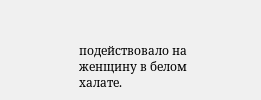подействовало на женщину в белом халате.